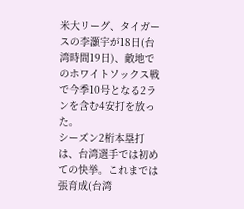米大リーグ、タイガースの李灝宇が18日(台湾時間19日)、敵地でのホワイトソックス戦で今季10号となる2ランを含む4安打を放った。
シーズン2桁本塁打は、台湾選手では初めての快挙。これまでは張育成(台湾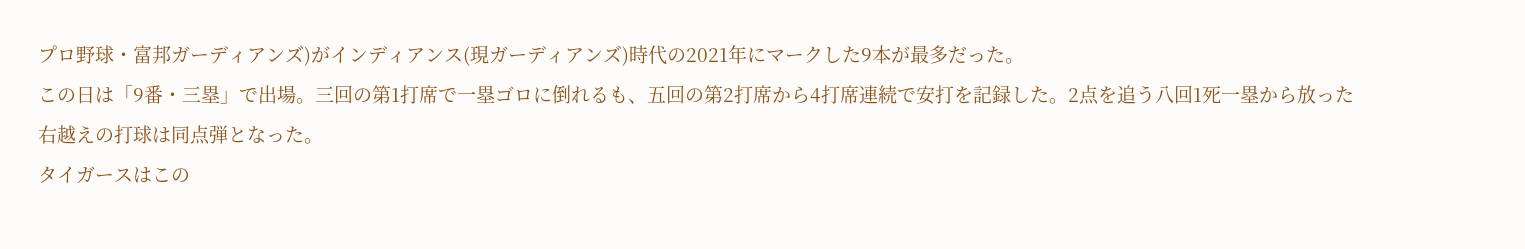プロ野球・富邦ガーディアンズ)がインディアンス(現ガーディアンズ)時代の2021年にマークした9本が最多だった。
この日は「9番・三塁」で出場。三回の第1打席で一塁ゴロに倒れるも、五回の第2打席から4打席連続で安打を記録した。2点を追う八回1死一塁から放った右越えの打球は同点弾となった。
タイガースはこの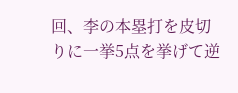回、李の本塁打を皮切りに一挙5点を挙げて逆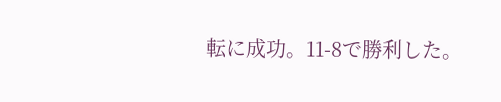転に成功。11-8で勝利した。